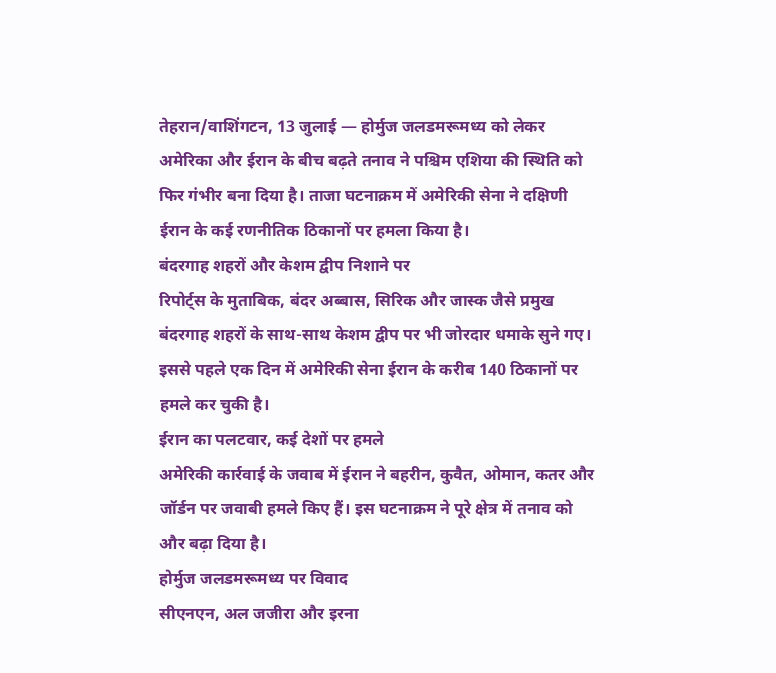तेहरान/वाशिंगटन, 13 जुलाई — होर्मुज जलडमरूमध्य को लेकर अमेरिका और ईरान के बीच बढ़ते तनाव ने पश्चिम एशिया की स्थिति को फिर गंभीर बना दिया है। ताजा घटनाक्रम में अमेरिकी सेना ने दक्षिणी ईरान के कई रणनीतिक ठिकानों पर हमला किया है।
बंदरगाह शहरों और केशम द्वीप निशाने पर
रिपोर्ट्स के मुताबिक, बंदर अब्बास, सिरिक और जास्क जैसे प्रमुख बंदरगाह शहरों के साथ-साथ केशम द्वीप पर भी जोरदार धमाके सुने गए। इससे पहले एक दिन में अमेरिकी सेना ईरान के करीब 140 ठिकानों पर हमले कर चुकी है।
ईरान का पलटवार, कई देशों पर हमले
अमेरिकी कार्रवाई के जवाब में ईरान ने बहरीन, कुवैत, ओमान, कतर और जॉर्डन पर जवाबी हमले किए हैं। इस घटनाक्रम ने पूरे क्षेत्र में तनाव को और बढ़ा दिया है।
होर्मुज जलडमरूमध्य पर विवाद
सीएनएन, अल जजीरा और इरना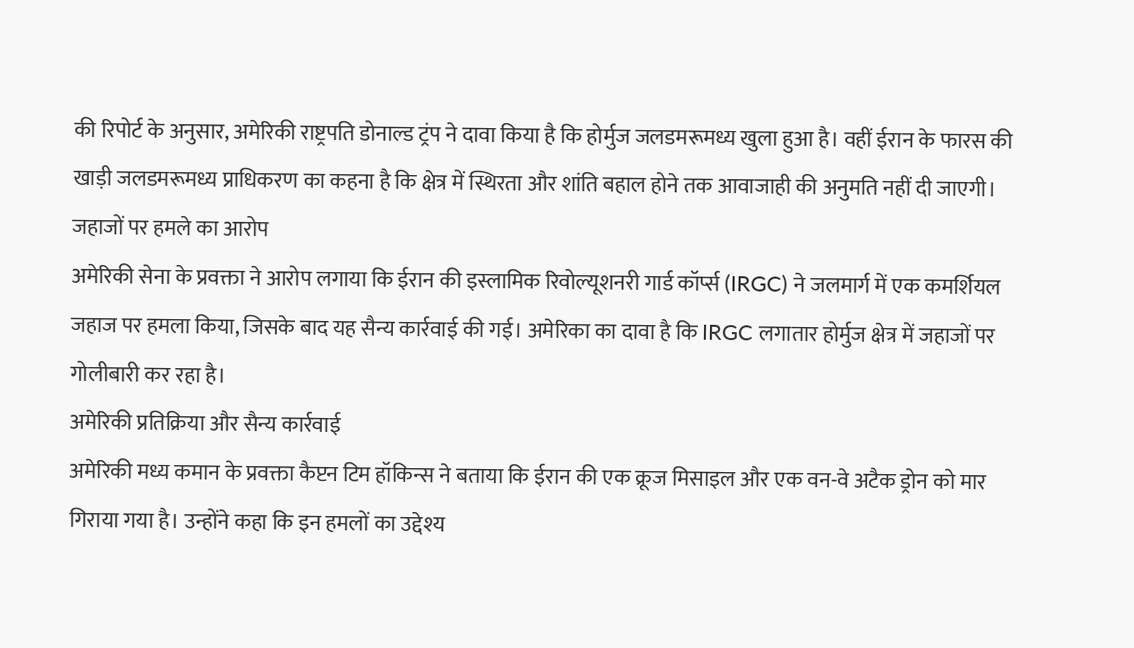की रिपोर्ट के अनुसार, अमेरिकी राष्ट्रपति डोनाल्ड ट्रंप ने दावा किया है कि होर्मुज जलडमरूमध्य खुला हुआ है। वहीं ईरान के फारस की खाड़ी जलडमरूमध्य प्राधिकरण का कहना है कि क्षेत्र में स्थिरता और शांति बहाल होने तक आवाजाही की अनुमति नहीं दी जाएगी।
जहाजों पर हमले का आरोप
अमेरिकी सेना के प्रवक्ता ने आरोप लगाया कि ईरान की इस्लामिक रिवोल्यूशनरी गार्ड कॉर्प्स (IRGC) ने जलमार्ग में एक कमर्शियल जहाज पर हमला किया, जिसके बाद यह सैन्य कार्रवाई की गई। अमेरिका का दावा है कि IRGC लगातार होर्मुज क्षेत्र में जहाजों पर गोलीबारी कर रहा है।
अमेरिकी प्रतिक्रिया और सैन्य कार्रवाई
अमेरिकी मध्य कमान के प्रवक्ता कैप्टन टिम हॉकिन्स ने बताया कि ईरान की एक क्रूज मिसाइल और एक वन-वे अटैक ड्रोन को मार गिराया गया है। उन्होंने कहा कि इन हमलों का उद्देश्य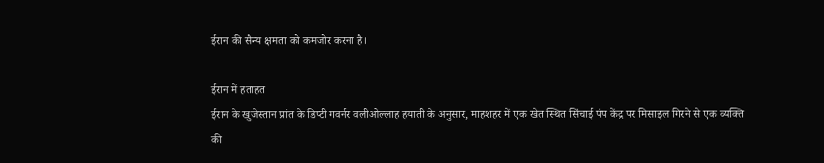ईरान की सैन्य क्षमता को कमजोर करना है।

ईरान में हताहत
ईरान के खुजेस्तान प्रांत के डिप्टी गवर्नर वलीओल्लाह हयाती के अनुसार, माहशहर में एक खेत स्थित सिंचाई पंप केंद्र पर मिसाइल गिरने से एक व्यक्ति की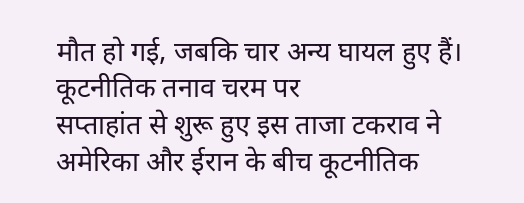मौत हो गई, जबकि चार अन्य घायल हुए हैं।
कूटनीतिक तनाव चरम पर
सप्ताहांत से शुरू हुए इस ताजा टकराव ने अमेरिका और ईरान के बीच कूटनीतिक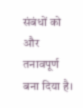संबंधों को और तनावपूर्ण बना दिया है।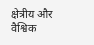क्षेत्रीय और वैश्विक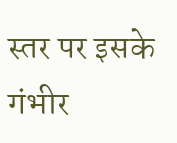स्तर पर इसके गंभीर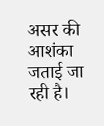असर की आशंका जताई जा रही है।